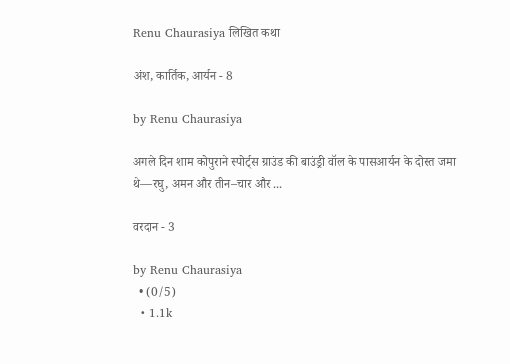Renu Chaurasiya लिखित कथा

अंश, कार्तिक, आर्यन - 8

by Renu Chaurasiya

अगले दिन शाम कोपुराने स्पोर्ट्स ग्राउंड की बाउंड्री वॉल के पासआर्यन के दोस्त जमा थे—रघु, अमन और तीन–चार और ...

वरदान - 3

by Renu Chaurasiya
  • (0/5)
  • 1.1k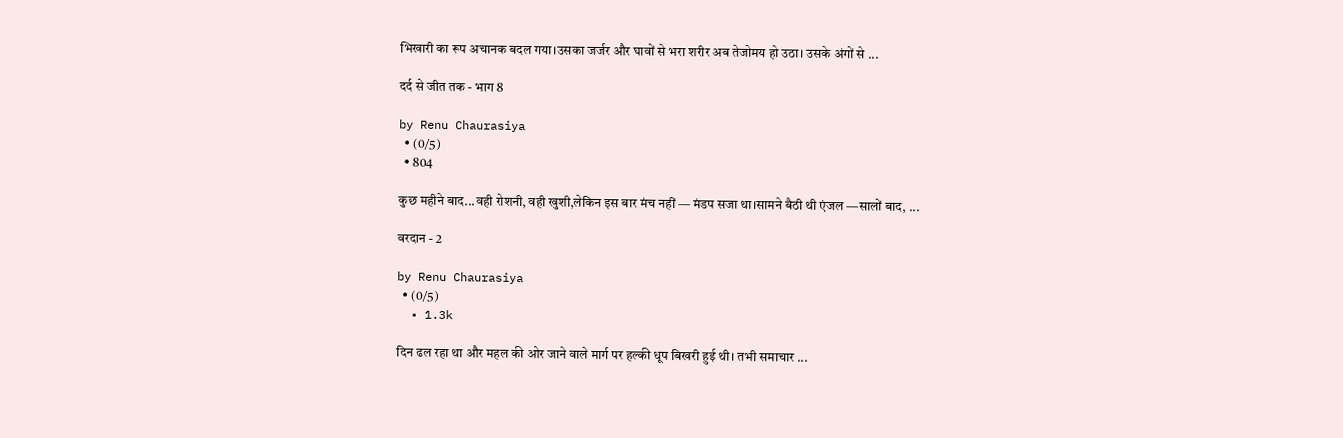भिखारी का रूप अचानक बदल गया।उसका जर्जर और घावों से भरा शरीर अब तेजोमय हो उठा। उसके अंगों से ...

दर्द से जीत तक - भाग 8

by Renu Chaurasiya
  • (0/5)
  • 804

कुछ महीने बाद...वही रोशनी, वही खुशी,लेकिन इस बार मंच नहीं — मंडप सजा था।सामने बैठी थी एंजल —सालों बाद, ...

वरदान - 2

by Renu Chaurasiya
  • (0/5)
  • 1.3k

दिन ढल रहा था और महल की ओर जाने वाले मार्ग पर हल्की धूप बिखरी हुई थी। तभी समाचार ...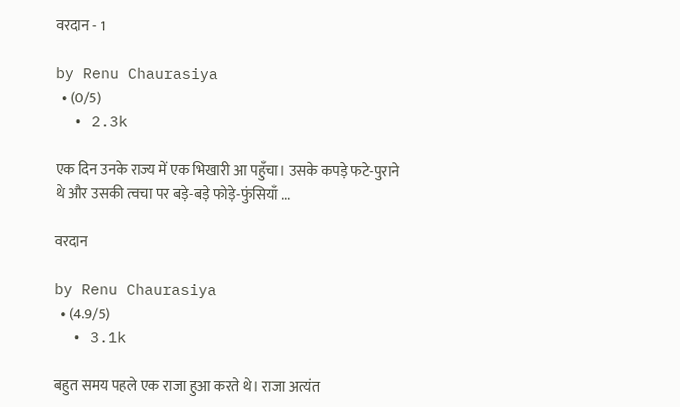वरदान - 1

by Renu Chaurasiya
  • (0/5)
  • 2.3k

एक दिन उनके राज्य में एक भिखारी आ पहुँचा। उसके कपड़े फटे-पुराने थे और उसकी त्वचा पर बड़े-बड़े फोड़े-फुंसियाँ ...

वरदान

by Renu Chaurasiya
  • (4.9/5)
  • 3.1k

बहुत समय पहले एक राजा हुआ करते थे। राजा अत्यंत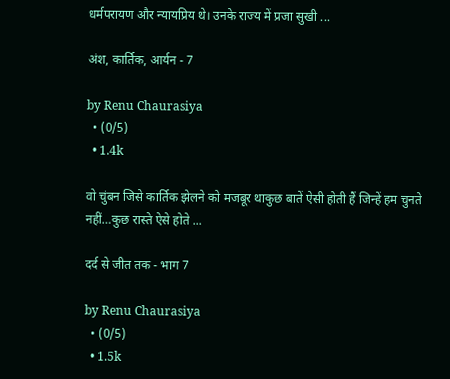धर्मपरायण और न्यायप्रिय थे। उनके राज्य में प्रजा सुखी ...

अंश, कार्तिक, आर्यन - 7

by Renu Chaurasiya
  • (0/5)
  • 1.4k

वो चुंबन जिसे कार्तिक झेलने को मजबूर थाकुछ बातें ऐसी होती हैं जिन्हें हम चुनते नहीं…कुछ रास्ते ऐसे होते ...

दर्द से जीत तक - भाग 7

by Renu Chaurasiya
  • (0/5)
  • 1.5k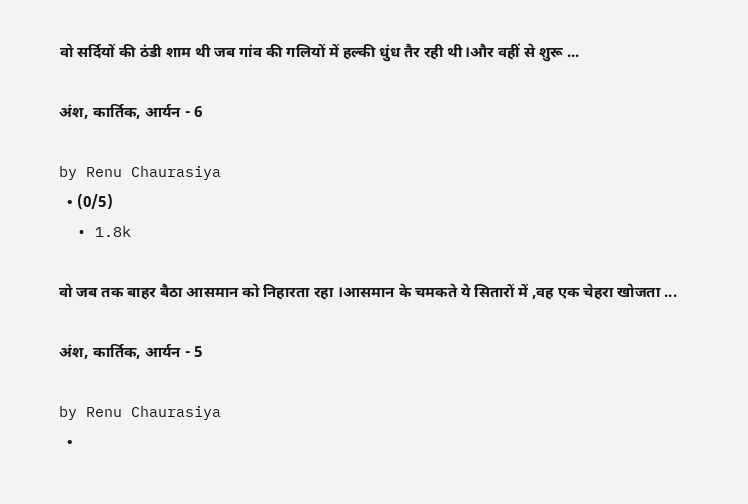वो सर्दियों की ठंडी शाम थी जब गांव की गलियों में हल्की धुंध तैर रही थी।और वहीं से शुरू ...

अंश, कार्तिक, आर्यन - 6

by Renu Chaurasiya
  • (0/5)
  • 1.8k

वो जब तक बाहर बैठा आसमान को निहारता रहा ।आसमान के चमकते ये सितारों में ,वह एक चेहरा खोजता ...

अंश, कार्तिक, आर्यन - 5

by Renu Chaurasiya
  •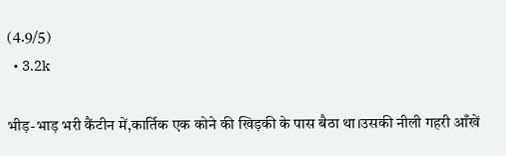(4.9/5)
  • 3.2k

भीड़-भाड़ भरी कैंटीन में,कार्तिक एक कोने की खिड़की के पास बैठा था।उसकी नीली गहरी आँखें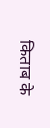किताब के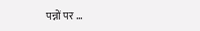पन्नों पर ...